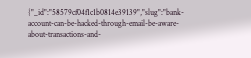{"_id":"58579cf04f1c1b0814e39139","slug":"bank-account-can-be-hacked-through-email-be-aware-about-transactions-and-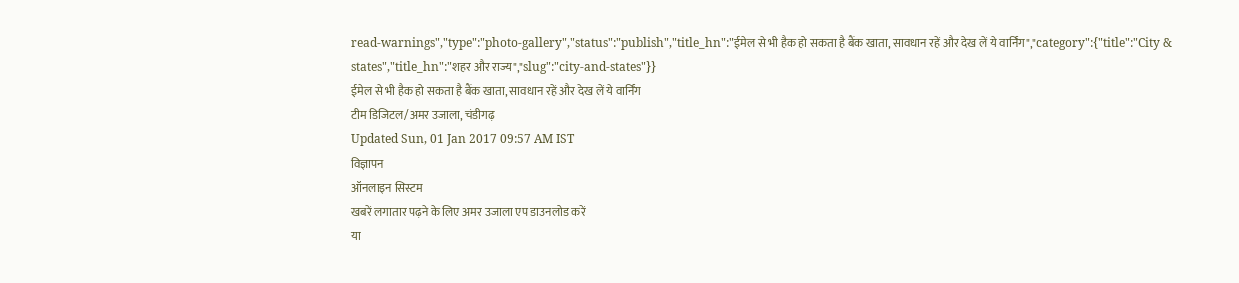read-warnings","type":"photo-gallery","status":"publish","title_hn":"ईमेल से भी हैक हो सकता है बैंक खाता, सावधान रहें और देख लें ये वार्निंग","category":{"title":"City & states","title_hn":"शहर और राज्य","slug":"city-and-states"}}
ईमेल से भी हैक हो सकता है बैंक खाता, सावधान रहें और देख लें ये वार्निंग
टीम डिजिटल/अमर उजाला, चंडीगढ़
Updated Sun, 01 Jan 2017 09:57 AM IST
विज्ञापन
ऑनलाइन सिस्टम
खबरें लगातार पढ़ने के लिए अमर उजाला एप डाउनलोड करें
या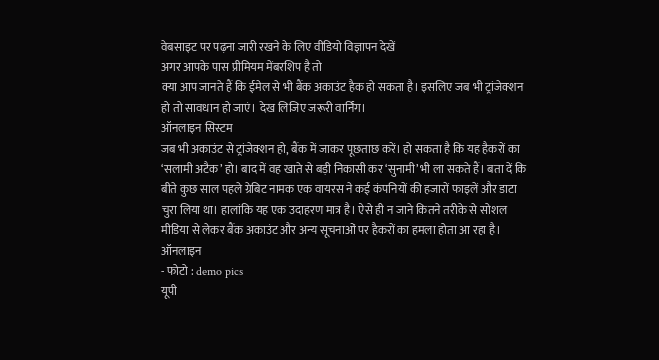वेबसाइट पर पढ़ना जारी रखने के लिए वीडियो विज्ञापन देखें
अगर आपके पास प्रीमियम मेंबरशिप है तो
क्या आप जानते हैं कि ईमेल से भी बैंक अकाउंट हैक हो सकता है। इसलिए जब भी ट्रांजेक्शन हो तो सावधान हो जाएं। देख लिजिए जरूरी वार्निंग।
ऑनलाइन सिस्टम
जब भी अकाउंट से ट्रांजेक्शन हो, बैंक में जाकर पूछताछ करें। हो सकता है कि यह हैकरों का ‘सलामी अटैक’ हो। बाद में वह खाते से बड़ी निकासी कर ‘सुनामी’ भी ला सकते हैं। बता दें कि बीते कुछ साल पहले ग्रेबिट नामक एक वायरस ने कई कंपनियों की हजारों फाइलें और डाटा चुरा लिया था। हालांकि यह एक उदाहरण मात्र है। ऐसे ही न जाने कितने तरीके से सोशल मीडिया से लेकर बैंक अकाउंट और अन्य सूचनाओं पर हैकरों का हमला होता आ रहा है।
ऑनलाइन
- फोटो : demo pics
यूपी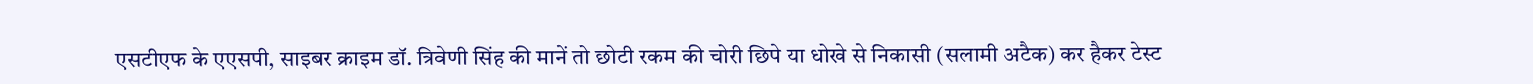एसटीएफ के एएसपी, साइबर क्राइम डॉ. त्रिवेणी सिंह की मानें तो छोटी रकम की चोरी छिपे या धोखे से निकासी (सलामी अटैक) कर हैकर टेस्ट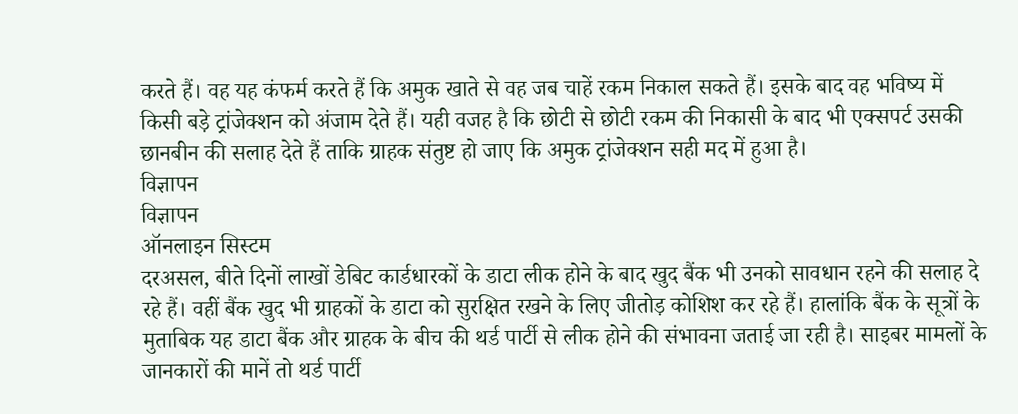करते हैं। वह यह कंफर्म करते हैं कि अमुक खाते से वह जब चाहें रकम निकाल सकते हैं। इसके बाद वह भविष्य में किसी बड़े ट्रांजेक्शन को अंजाम देते हैं। यही वजह है कि छोटी से छोटी रकम की निकासी के बाद भी एक्सपर्ट उसकी छानबीन की सलाह देते हैं ताकि ग्राहक संतुष्ट हो जाए कि अमुक ट्रांजेक्शन सही मद में हुआ है।
विज्ञापन
विज्ञापन
ऑनलाइन सिस्टम
दरअसल, बीते दिनों लाखों डेबिट कार्डधारकों के डाटा लीक होने के बाद खुद बैंक भी उनको सावधान रहने की सलाह दे रहे हैं। वहीं बैंक खुद भी ग्राहकों के डाटा को सुरक्षित रखने के लिए जीतोड़ कोशिश कर रहे हैं। हालांकि बैंक के सूत्रों के मुताबिक यह डाटा बैंक और ग्राहक के बीच की थर्ड पार्टी से लीक होने की संभावना जताई जा रही है। साइबर मामलों के जानकारों की मानें तो थर्ड पार्टी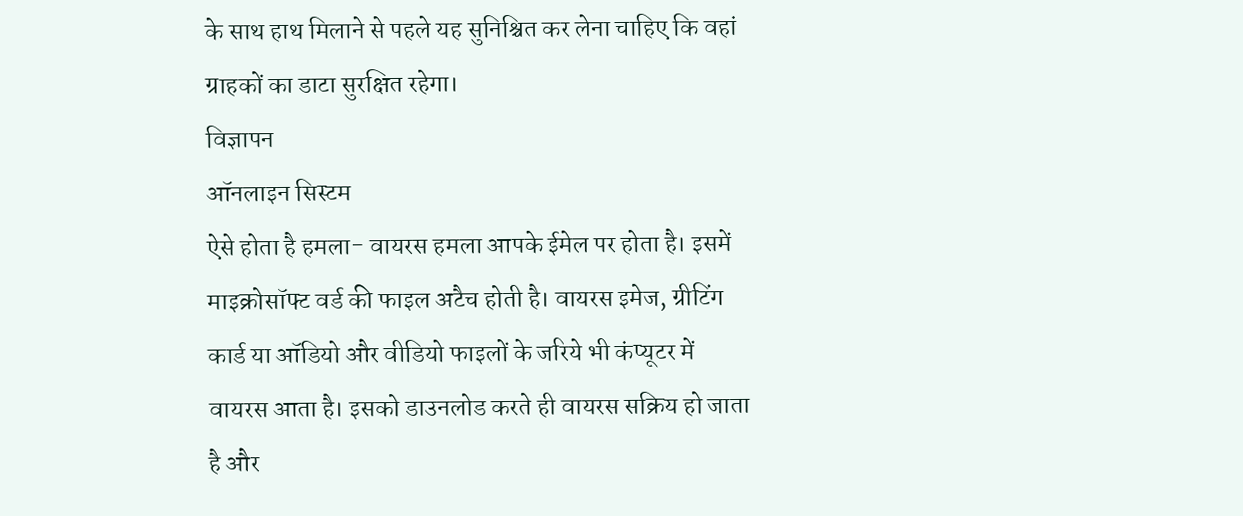के साथ हाथ मिलाने से पहले यह सुनिश्चित कर लेना चाहिए कि वहां ग्राहकों का डाटा सुरक्षित रहेगा।
विज्ञापन
ऑनलाइन सिस्टम
ऐसे होता है हमला- वायरस हमला आपके ईमेल पर होता है। इसमें माइक्रोसॉफ्ट वर्ड की फाइल अटैच होती है। वायरस इमेज, ग्रीटिंग कार्ड या ऑडियो और वीडियो फाइलों के जरिये भी कंप्यूटर में वायरस आता है। इसको डाउनलोड करते ही वायरस सक्रिय हो जाता है और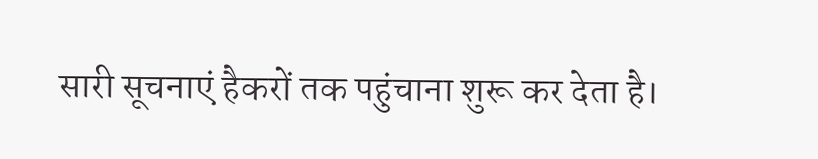सारी सूचनाएं हैकरों तक पहुंचाना शुरू कर देता है।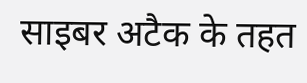साइबर अटैक के तहत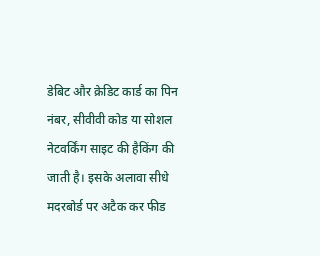डेबिट और क्रेडिट कार्ड का पिन नंबर, सीवीवी कोड या सोशल नेटवर्किंग साइट की हैकिंग की जाती है। इसके अलावा सीधे मदरबोर्ड पर अटैक कर फीड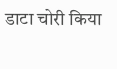डाटा चोरी किया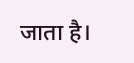जाता है।